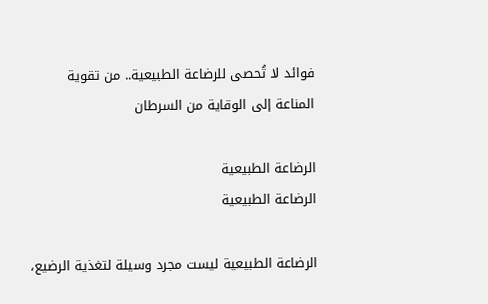فوائد لا تُحصى للرضاعة الطبيعية.. من تقوية المناعة إلى الوقاية من السرطان

الرضاعة الطبيعية
الرضاعة الطبيعية

الرضاعة الطبيعية ليست مجرد وسيلة لتغذية الرضيع،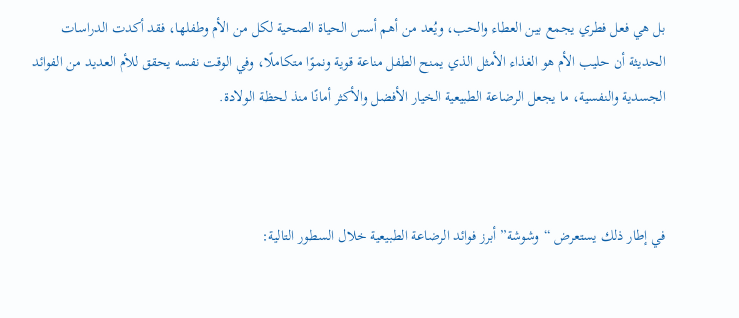بل هي فعل فطري يجمع بين العطاء والحب، ويُعد من أهم أسس الحياة الصحية لكل من الأم وطفلها، فقد أكدت الدراسات الحديثة أن حليب الأم هو الغذاء الأمثل الذي يمنح الطفل مناعة قوية ونموًا متكاملًا، وفي الوقت نفسه يحقق للأم العديد من الفوائد الجسدية والنفسية، ما يجعل الرضاعة الطبيعية الخيار الأفضل والأكثر أمانًا منذ لحظة الولادة.



في إطار ذلك يستعرض “وشوشة” أبرز فوائد الرضاعة الطبيعية خلال السطور التالية: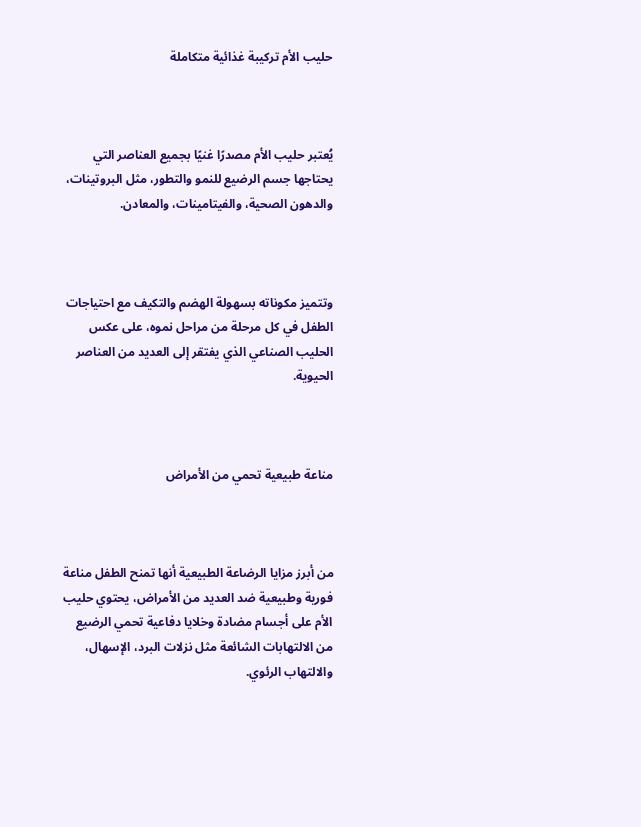حليب الأم تركيبة غذائية متكاملة



يُعتبر حليب الأم مصدرًا غنيًا بجميع العناصر التي يحتاجها جسم الرضيع للنمو والتطور، مثل البروتينات، والدهون الصحية، والفيتامينات، والمعادن.



وتتميز مكوناته بسهولة الهضم والتكيف مع احتياجات الطفل في كل مرحلة من مراحل نموه، على عكس الحليب الصناعي الذي يفتقر إلى العديد من العناصر الحيوية.



مناعة طبيعية تحمي من الأمراض



من أبرز مزايا الرضاعة الطبيعية أنها تمنح الطفل مناعة فورية وطبيعية ضد العديد من الأمراض، يحتوي حليب الأم على أجسام مضادة وخلايا دفاعية تحمي الرضيع من الالتهابات الشائعة مثل نزلات البرد، الإسهال، والالتهاب الرئوي.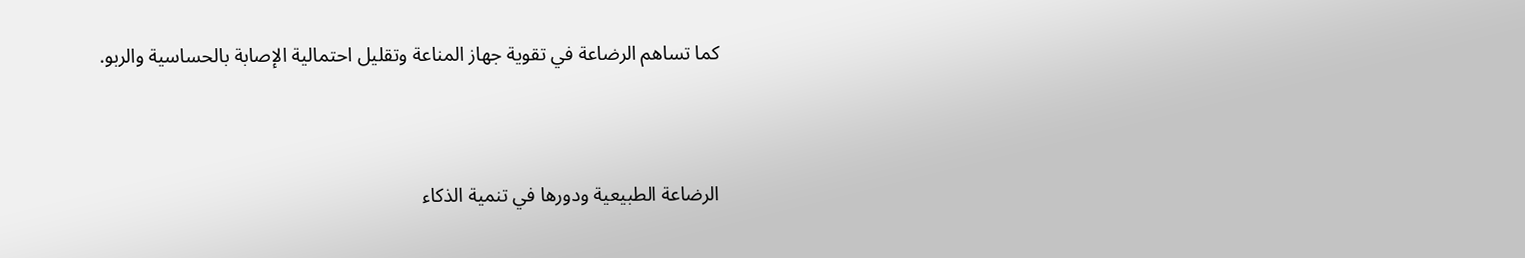كما تساهم الرضاعة في تقوية جهاز المناعة وتقليل احتمالية الإصابة بالحساسية والربو.



الرضاعة الطبيعية ودورها في تنمية الذكاء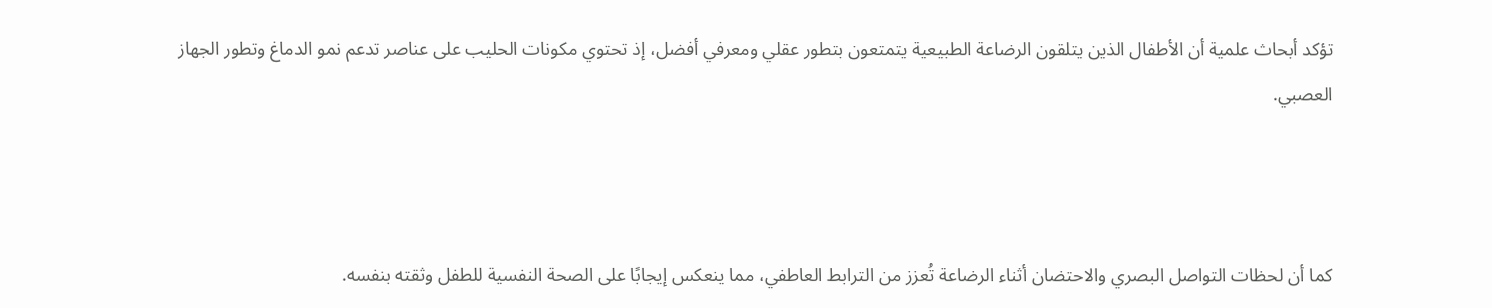تؤكد أبحاث علمية أن الأطفال الذين يتلقون الرضاعة الطبيعية يتمتعون بتطور عقلي ومعرفي أفضل، إذ تحتوي مكونات الحليب على عناصر تدعم نمو الدماغ وتطور الجهاز العصبي.



كما أن لحظات التواصل البصري والاحتضان أثناء الرضاعة تُعزز من الترابط العاطفي، مما ينعكس إيجابًا على الصحة النفسية للطفل وثقته بنفسه.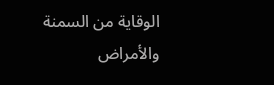الوقاية من السمنة والأمراض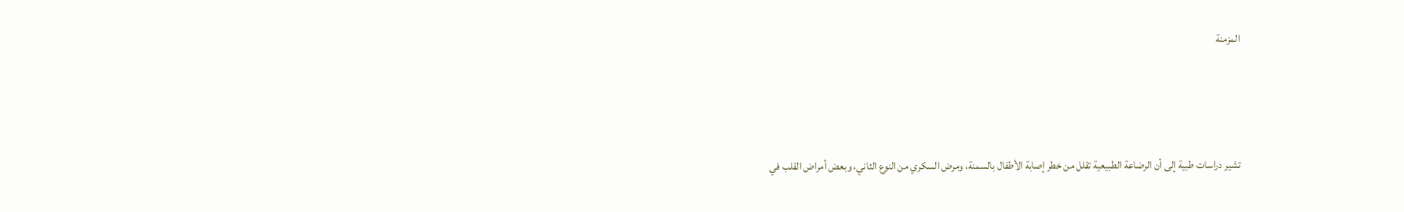المزمنة



تشير دراسات طبية إلى أن الرضاعة الطبيعية تقلل من خطر إصابة الأطفال بالسمنة، ومرض السكري من النوع الثاني، وبعض أمراض القلب في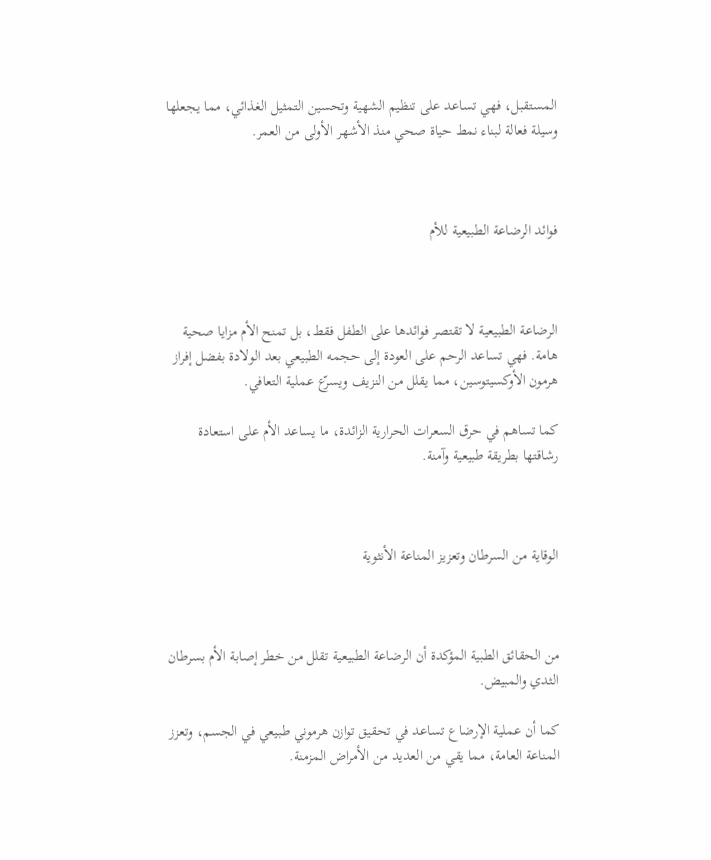المستقبل، فهي تساعد على تنظيم الشهية وتحسين التمثيل الغذائي، مما يجعلها وسيلة فعالة لبناء نمط حياة صحي منذ الأشهر الأولى من العمر.



فوائد الرضاعة الطبيعية للأم



الرضاعة الطبيعية لا تقتصر فوائدها على الطفل فقط، بل تمنح الأم مزايا صحية هامة. فهي تساعد الرحم على العودة إلى حجمه الطبيعي بعد الولادة بفضل إفراز هرمون الأوكسيتوسين، مما يقلل من النزيف ويسرّع عملية التعافي.

كما تساهم في حرق السعرات الحرارية الزائدة، ما يساعد الأم على استعادة رشاقتها بطريقة طبيعية وآمنة.



الوقاية من السرطان وتعزيز المناعة الأنثوية



من الحقائق الطبية المؤكدة أن الرضاعة الطبيعية تقلل من خطر إصابة الأم بسرطان الثدي والمبيض.

كما أن عملية الإرضاع تساعد في تحقيق توازن هرموني طبيعي في الجسم، وتعزز المناعة العامة، مما يقي من العديد من الأمراض المزمنة.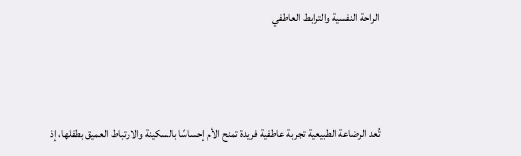الراحة النفسية والترابط العاطفي



تُعد الرضاعة الطبيعية تجربة عاطفية فريدة تمنح الأم إحساسًا بالسكينة والارتباط العميق بطفلها، إذ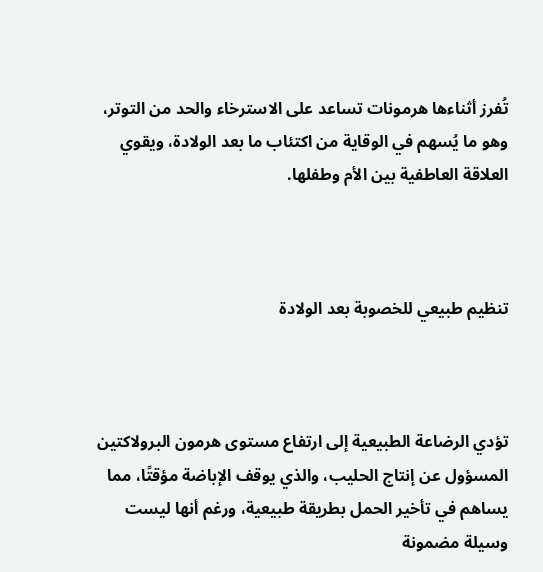تُفرز أثناءها هرمونات تساعد على الاسترخاء والحد من التوتر، وهو ما يُسهم في الوقاية من اكتئاب ما بعد الولادة، ويقوي العلاقة العاطفية بين الأم وطفلها.



تنظيم طبيعي للخصوبة بعد الولادة



تؤدي الرضاعة الطبيعية إلى ارتفاع مستوى هرمون البرولاكتين المسؤول عن إنتاج الحليب، والذي يوقف الإباضة مؤقتًا، مما يساهم في تأخير الحمل بطريقة طبيعية، ورغم أنها ليست وسيلة مضمونة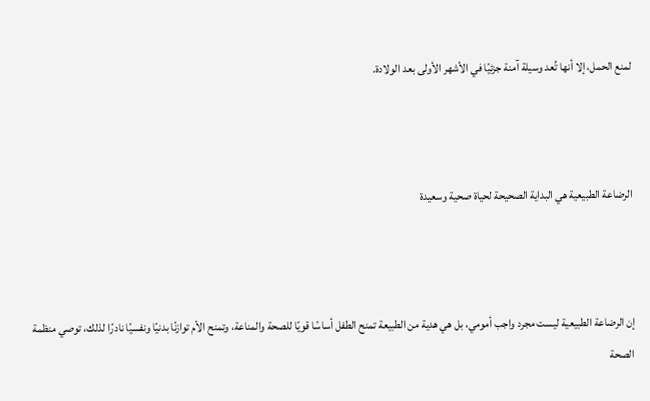لمنع الحمل، إلا أنها تُعد وسيلة آمنة جزئيًا في الأشهر الأولى بعد الولادة.



الرضاعة الطبيعية هي البداية الصحيحة لحياة صحية وسعيدة



إن الرضاعة الطبيعية ليست مجرد واجب أمومي، بل هي هدية من الطبيعة تمنح الطفل أساسًا قويًا للصحة والمناعة، وتمنح الأم توازنًا بدنيًا ونفسيًا نادرًا لذلك، توصي منظمة الصحة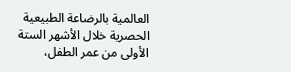العالمية بالرضاعة الطبيعية الحصرية خلال الأشهر الستة الأولى من عمر الطفل،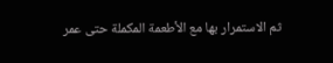ثم الاستمرار بها مع الأطعمة المكملة حتى عمر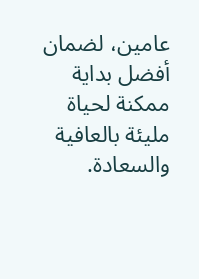عامين، لضمان أفضل بداية ممكنة لحياة مليئة بالعافية والسعادة.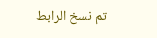تم نسخ الرابط